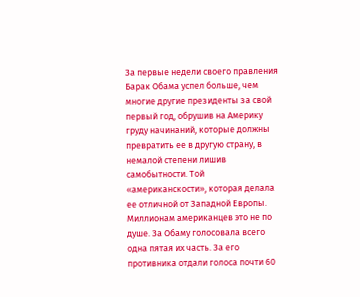За первые недели своего правления Барак Обама успел больше, чем многие другие президенты за свой первый год, обрушив на Америку груду начинаний, которые должны превратить ее в другую страну, в немалой степени лишив самобытности. Той «американскости», которая делала ее отличной от Западной Европы.
Миллионам американцев это не по душе. За Обаму голосовала всего одна пятая их часть. За его противника отдали голоса почти 60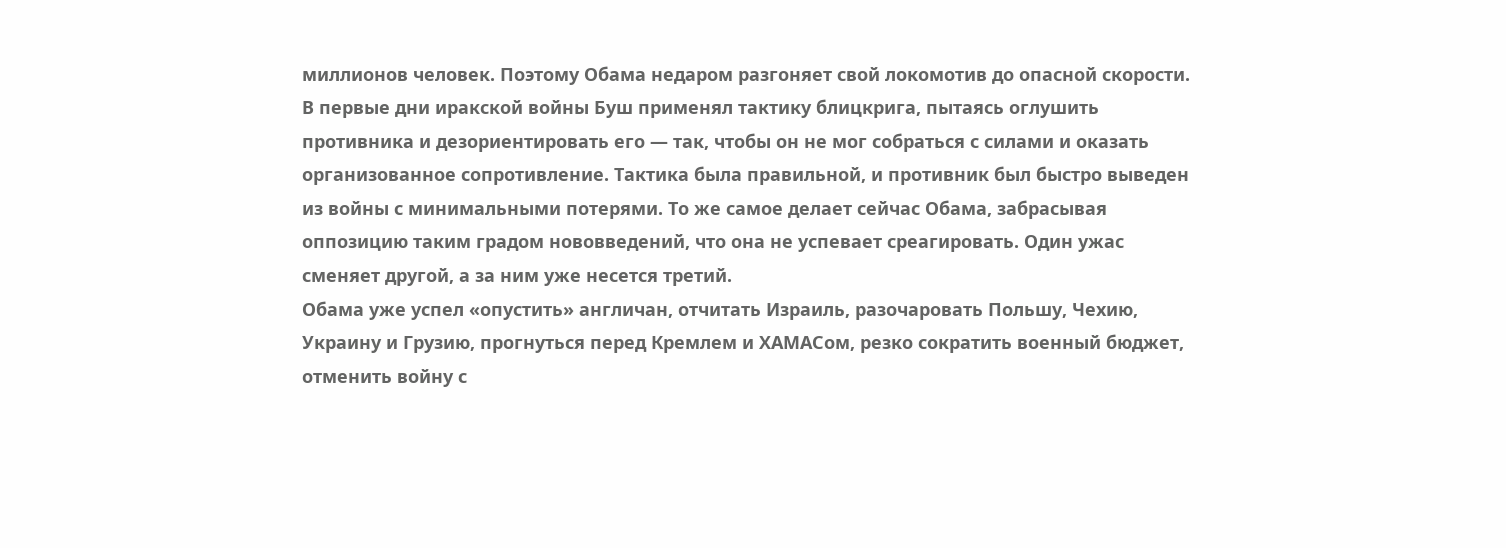миллионов человек. Поэтому Обама недаром разгоняет свой локомотив до опасной скорости.
В первые дни иракской войны Буш применял тактику блицкрига, пытаясь оглушить противника и дезориентировать его — так, чтобы он не мог собраться с силами и оказать организованное сопротивление. Тактика была правильной, и противник был быстро выведен из войны с минимальными потерями. То же самое делает сейчас Обама, забрасывая оппозицию таким градом нововведений, что она не успевает среагировать. Один ужас сменяет другой, а за ним уже несется третий.
Обама уже успел «опустить» англичан, отчитать Израиль, разочаровать Польшу, Чехию, Украину и Грузию, прогнуться перед Кремлем и ХАМАСом, резко сократить военный бюджет, отменить войну с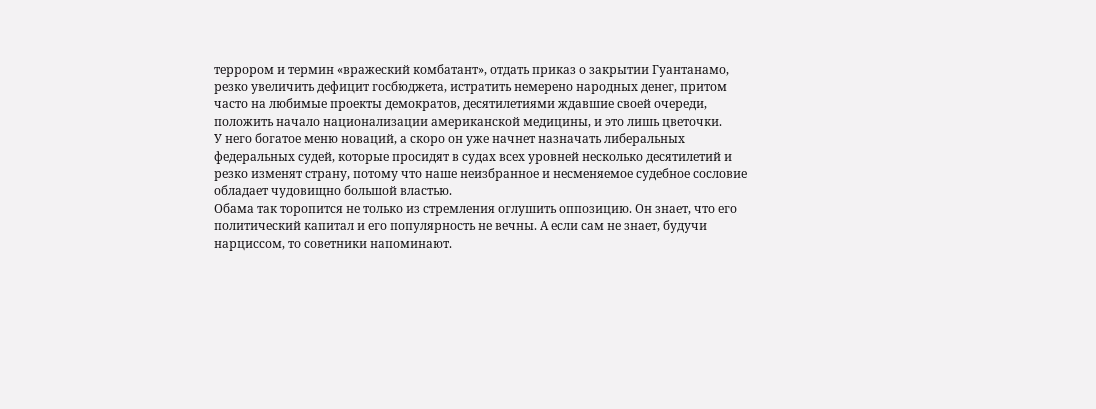террором и термин «вражеский комбатант», отдать приказ о закрытии Гуантанамо, резко увеличить дефицит госбюджета, истратить немерено народных денег, притом часто на любимые проекты демократов, десятилетиями ждавшие своей очереди, положить начало национализации американской медицины, и это лишь цветочки.
У него богатое меню новаций, а скоро он уже начнет назначать либеральных федеральных судей, которые просидят в судах всех уровней несколько десятилетий и резко изменят страну, потому что наше неизбранное и несменяемое судебное сословие обладает чудовищно большой властью.
Обама так торопится не только из стремления оглушить оппозицию. Он знает, что его политический капитал и его популярность не вечны. А если сам не знает, будучи нарциссом, то советники напоминают.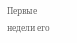Первые недели его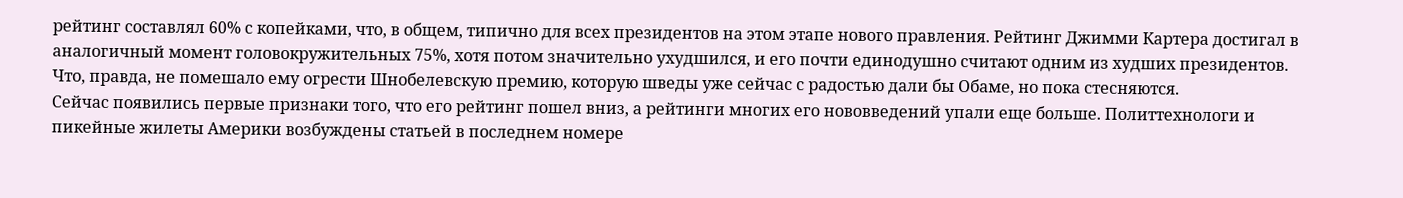рейтинг составлял 60% с копейками, что, в общем, типично для всех президентов на этом этапе нового правления. Рейтинг Джимми Картера достигал в аналогичный момент головокружительных 75%, хотя потом значительно ухудшился, и его почти единодушно считают одним из худших президентов. Что, правда, не помешало ему огрести Шнобелевскую премию, которую шведы уже сейчас с радостью дали бы Обаме, но пока стесняются.
Сейчас появились первые признаки того, что его рейтинг пошел вниз, а рейтинги многих его нововведений упали еще больше. Политтехнологи и пикейные жилеты Америки возбуждены статьей в последнем номере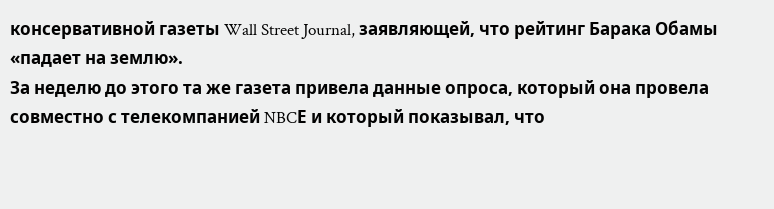консервативной газеты Wall Street Journal, заявляющей, что рейтинг Барака Обамы «падает на землю».
За неделю до этого та же газета привела данные опроса, который она провела совместно с телекомпанией NBCЕ и который показывал, что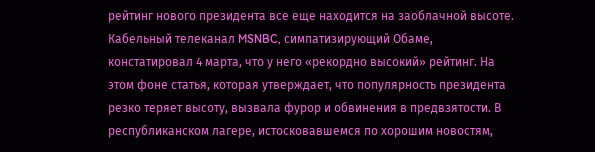рейтинг нового президента все еще находится на заоблачной высоте. Кабельный телеканал MSNBC, симпатизирующий Обаме, констатировал 4 марта, что у него «рекордно высокий» рейтинг. На этом фоне статья, которая утверждает, что популярность президента резко теряет высоту, вызвала фурор и обвинения в предвзятости. В республиканском лагере, истосковавшемся по хорошим новостям,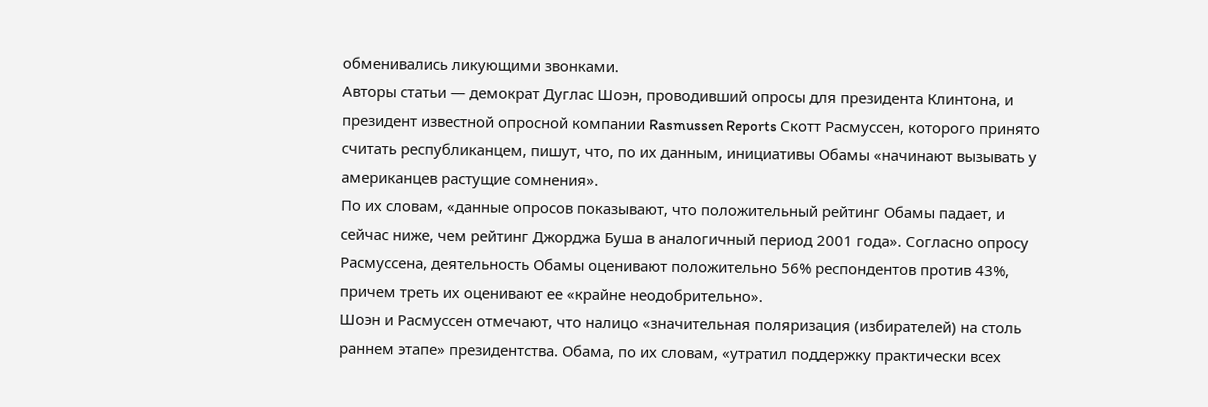обменивались ликующими звонками.
Авторы статьи — демократ Дуглас Шоэн, проводивший опросы для президента Клинтона, и президент известной опросной компании Rasmussen Reports Скотт Расмуссен, которого принято считать республиканцем, пишут, что, по их данным, инициативы Обамы «начинают вызывать у американцев растущие сомнения».
По их словам, «данные опросов показывают, что положительный рейтинг Обамы падает, и сейчас ниже, чем рейтинг Джорджа Буша в аналогичный период 2001 года». Согласно опросу Расмуссена, деятельность Обамы оценивают положительно 56% респондентов против 43%, причем треть их оценивают ее «крайне неодобрительно».
Шоэн и Расмуссен отмечают, что налицо «значительная поляризация (избирателей) на столь раннем этапе» президентства. Обама, по их словам, «утратил поддержку практически всех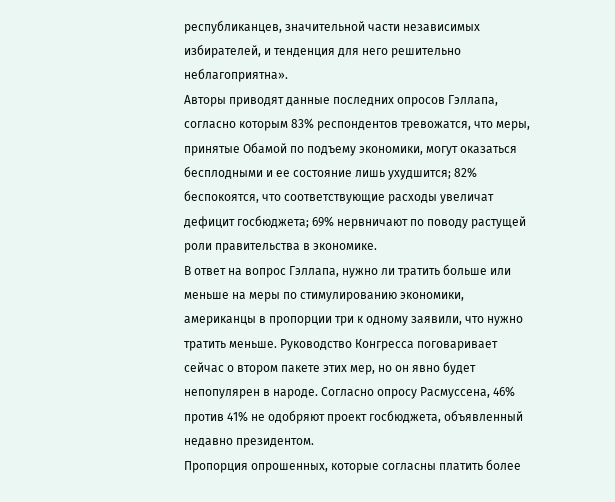республиканцев, значительной части независимых избирателей, и тенденция для него решительно неблагоприятна».
Авторы приводят данные последних опросов Гэллапа, согласно которым 83% респондентов тревожатся, что меры, принятые Обамой по подъему экономики, могут оказаться бесплодными и ее состояние лишь ухудшится; 82% беспокоятся, что соответствующие расходы увеличат дефицит госбюджета; 69% нервничают по поводу растущей роли правительства в экономике.
В ответ на вопрос Гэллапа, нужно ли тратить больше или меньше на меры по стимулированию экономики, американцы в пропорции три к одному заявили, что нужно тратить меньше. Руководство Конгресса поговаривает сейчас о втором пакете этих мер, но он явно будет непопулярен в народе. Согласно опросу Расмуссена, 46% против 41% не одобряют проект госбюджета, объявленный недавно президентом.
Пропорция опрошенных, которые согласны платить более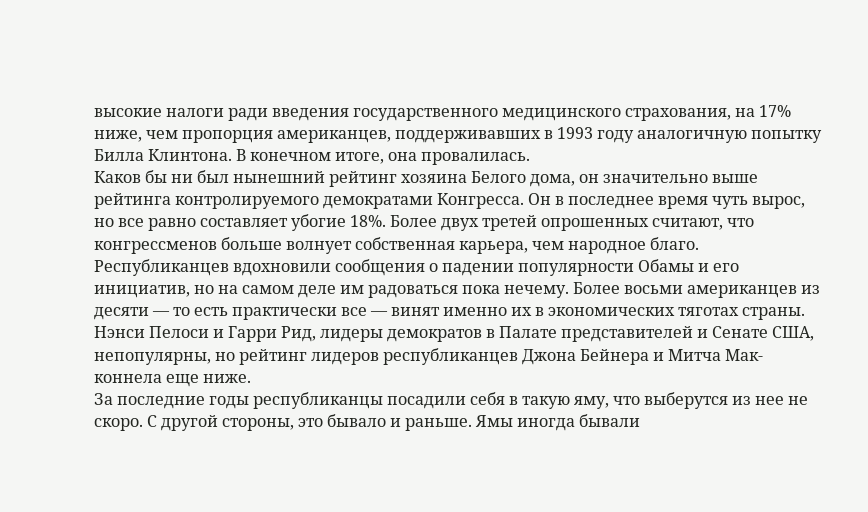высокие налоги ради введения государственного медицинского страхования, на 17% ниже, чем пропорция американцев, поддерживавших в 1993 году аналогичную попытку Билла Клинтона. В конечном итоге, она провалилась.
Каков бы ни был нынешний рейтинг хозяина Белого дома, он значительно выше рейтинга контролируемого демократами Конгресса. Он в последнее время чуть вырос, но все равно составляет убогие 18%. Более двух третей опрошенных считают, что конгрессменов больше волнует собственная карьера, чем народное благо.
Республиканцев вдохновили сообщения о падении популярности Обамы и его инициатив, но на самом деле им радоваться пока нечему. Более восьми американцев из десяти — то есть практически все — винят именно их в экономических тяготах страны.
Нэнси Пелоси и Гарри Рид, лидеры демократов в Палате представителей и Сенате США, непопулярны, но рейтинг лидеров республиканцев Джона Бейнера и Митча Мак-коннела еще ниже.
За последние годы республиканцы посадили себя в такую яму, что выберутся из нее не скоро. С другой стороны, это бывало и раньше. Ямы иногда бывали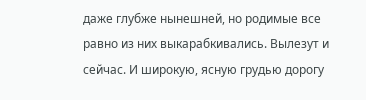даже глубже нынешней, но родимые все равно из них выкарабкивались. Вылезут и сейчас. И широкую, ясную грудью дорогу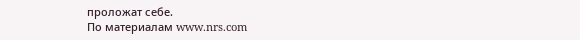проложат себе.
По материалам www.nrs.com